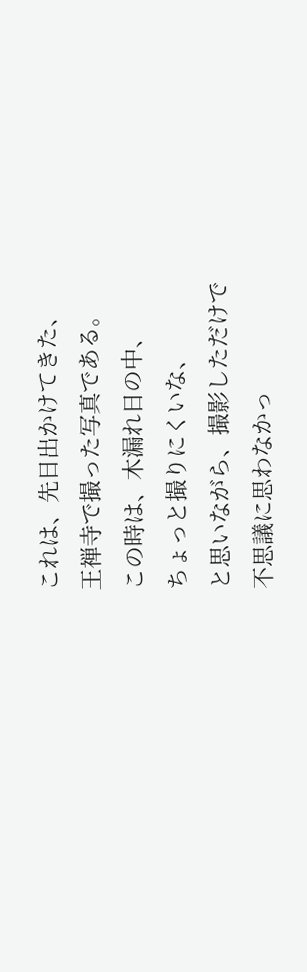これは、先日出かけてきた、
王禅寺で撮った写真である。
この時は、木漏れ日の中、
ちょっと撮りにくいな、
と思いながら、撮影しただけで
不思議に思わなかっ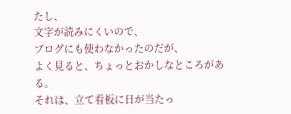たし、
文字が読みにくいので、
ブログにも使わなかったのだが、
よく見ると、ちょっとおかしなところがある。
それは、立て看板に日が当たっ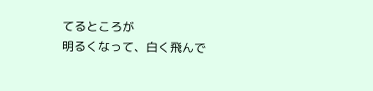てるところが
明るくなって、白く飛んで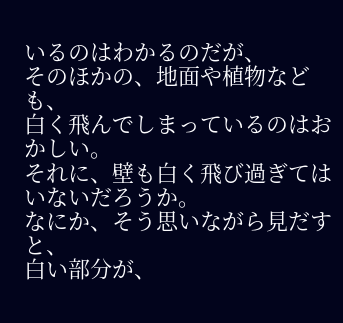いるのはわかるのだが、
そのほかの、地面や植物なども、
白く飛んでしまっているのはおかしい。
それに、壁も白く飛び過ぎてはいないだろうか。
なにか、そう思いながら見だすと、
白い部分が、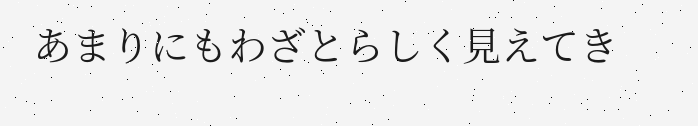あまりにもわざとらしく見えてき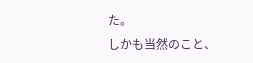た。
しかも当然のこと、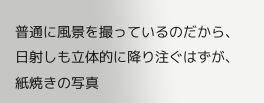普通に風景を撮っているのだから、
日射しも立体的に降り注ぐはずが、
紙焼きの写真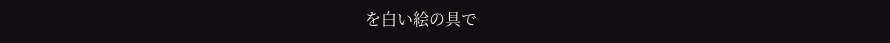を白い絵の具で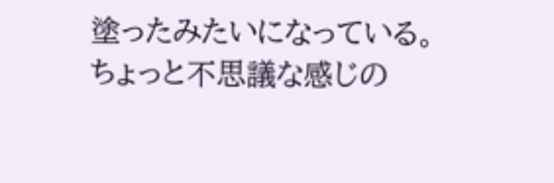塗ったみたいになっている。
ちょっと不思議な感じの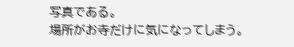写真である。
場所がお寺だけに気になってしまう。